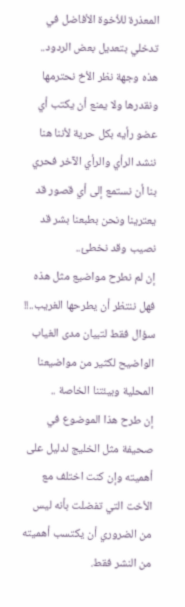المعذرة للأخوة الأفاضل في تدخلي بتعديل بعض الردود..
هذه وجهة نظر الأخ نحترمها ونقدرها ولا يمنع أن يكتب أي عضو رأيه بكل حرية لأننا هنا ننشد الرأي والرأي الآخر فحري بنا أن نستمع إلى أي قصور قد يعترينا ونحن بطبعنا بشر قد نصيب وقد نخطئ..
إن لم نطرح مواضيع مثل هذه فهل ننتظر أن يطرحها الغريب..!!
سؤال فقط لتبيان مدى الغياب الواضيح لكثير من مواضيعنا المحلية وبيئتنا الخاصة ..
إن طرح هذا الموضوع في صحيفة مثل الخليج لدليل على أهميته وإن كنت اختلف مع الأخت التي تفضلت بأنه ليس من الضروري أن يكتسب أهميته من النشر فقط.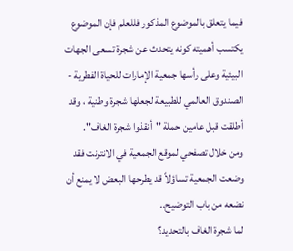فيما يتعلق بالموضوع المذكور فللعلم فإن الموضوع يكتسب أهميته كونه يتحدث عن شجرة تسعى الجهات البيئية وعلى رأسها جمعية الإمارات للحياة الفطرية - الصندوق العالمي للطبيعة لجعلها شجرة وطنية ، وقد أطلقت قبل عامين حملة "أنقذوا شجرة الغاف".
ومن خلال تصفحي لموقع الجمعية في الانترنت فقد وضعت الجمعية تساؤلاً قد يطرحها البعض لا يمنع أن نضعه من باب التوضيح..
لما شجرة الغاف بالتحديد؟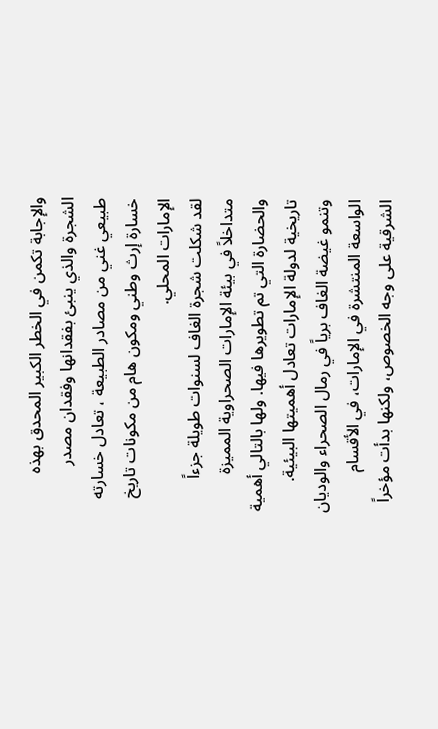والإجابة تكمن في الخطر الكبير المحدق بهذه الشجرة والذي ينبئ بفقدانها وفقدان مصدر طبيعي غني من مصادر الطبيعة ، تعادل خسارته خسارة إرث وطني ومكون هام من مكونات تاريخ الإمارات المحلي.
لقد شكلت شجرة الغاف لسنوات طويلة جزءاً متداخلاً في بيئة الإمارات الصحراوية المميزة والحضارة التي تم تطويرها فيها. ولها بالتالي أهمية تاريخية لدولة الإمارات تعادل أهميتها البيئية.
وتنمو غيضة الغاف برياً في رمال الصحراء والوديان الواسعة المنتشرة في الإمارات، في الأقسام الشرقية على وجه الخصوص، ولكنها بدأت مؤخراً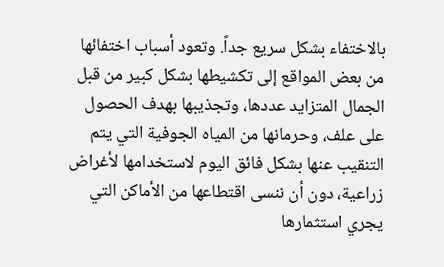بالاختفاء بشكل سريع جداً. وتعود أسباب اختفائها من بعض المواقع إلى تكشيطها بشكل كبير من قبل الجمال المتزايد عددها، وتجذيبها بهدف الحصول على علف، وحرمانها من المياه الجوفية التي يتم التنقيب عنها بشكل فائق اليوم لاستخدامها لأغراض زراعية، دون أن ننسى اقتطاعها من الأماكن التي يجري استثمارها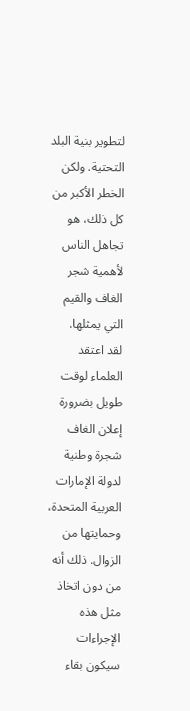لتطوير بنية البلد التحتية. ولكن الخطر الأكبر من كل ذلك، هو تجاهل الناس لأهمية شجر الغاف والقيم التي يمثلها.
لقد اعتقد العلماء لوقت طويل بضرورة إعلان الغاف شجرة وطنية لدولة الإمارات العربية المتحدة، وحمايتها من الزوال. ذلك أنه من دون اتخاذ مثل هذه الإجراءات سيكون بقاء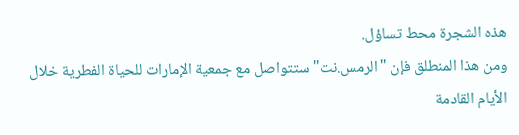هذه الشجرة محط تساؤل.
ومن هذا المنطلق فإن "الرمس.نت" ستتواصل مع جمعية الإمارات للحياة الفطرية خلال الأيام القادمة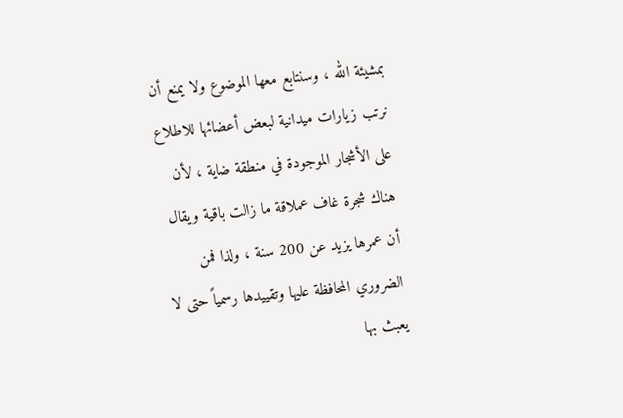بمشيئة الله ، وسنتابع معها الموضوع ولا يمنع أن نرتب زيارات ميدانية لبعض أعضائها للاطلاع على الأشجار الموجودة في منطقة ضاية ، لأن هناك شجرة غاف عملاقة ما زالت باقية ويقال أن عمرها يزيد عن 200 سنة ، ولذا فمن الضروري المحافظة عليها وتقييدها رسمياً حتى لا يعبث بها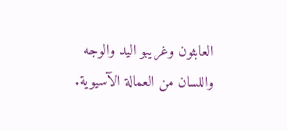العابثون وغريبو اليد والوجه واللسان من العمالة الآسيوية.